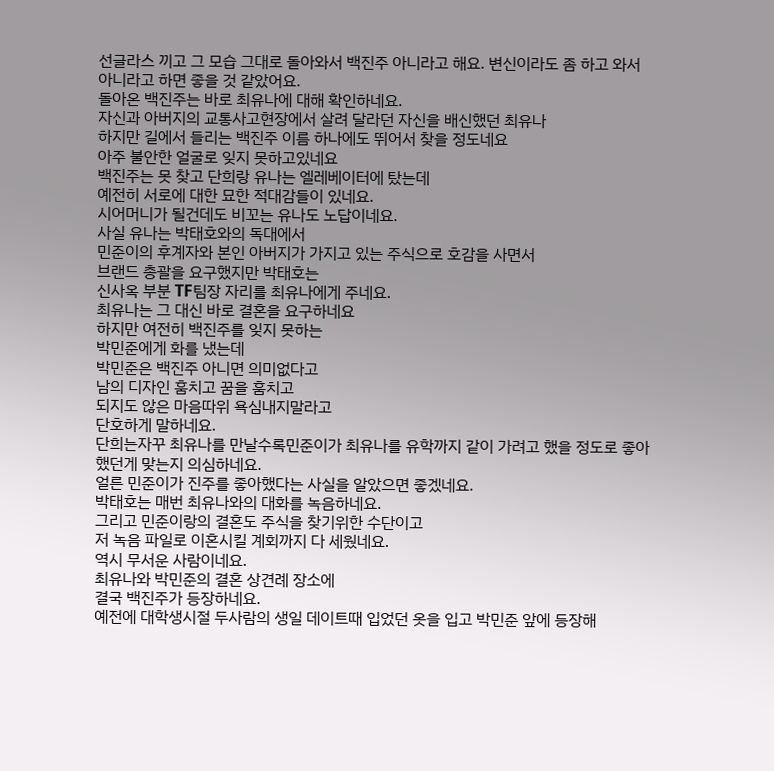선글라스 끼고 그 모습 그대로 돌아와서 백진주 아니라고 해요. 변신이라도 좀 하고 와서 아니라고 하면 좋을 것 같았어요.
돌아온 백진주는 바로 최유나에 대해 확인하네요.
자신과 아버지의 교통사고현장에서 살려 달라던 자신을 배신했던 최유나
하지만 길에서 들리는 백진주 이름 하나에도 뛰어서 찾을 정도네요
아주 불안한 얼굴로 잊지 못하고있네요
백진주는 못 찾고 단희랑 유나는 엘레베이터에 탔는데
예전히 서로에 대한 묘한 적대감들이 있네요.
시어머니가 될건데도 비꼬는 유나도 노답이네요.
사실 유나는 박태호와의 독대에서
민준이의 후계자와 본인 아버지가 가지고 있는 주식으로 호감을 사면서
브랜드 총괄을 요구했지만 박태호는
신사옥 부분 TF팀장 자리를 최유나에게 주네요.
최유나는 그 대신 바로 결혼을 요구하네요
하지만 여전히 백진주를 잊지 못하는
박민준에게 화를 냈는데
박민준은 백진주 아니면 의미없다고
남의 디자인 훔치고 꿈을 훔치고
되지도 않은 마음따위 욕심내지말라고
단호하게 말하네요.
단희는자꾸 최유나를 만날수록민준이가 최유나를 유학까지 같이 가려고 했을 정도로 좋아했던게 맞는지 의심하네요.
얼른 민준이가 진주를 좋아했다는 사실을 알았으면 좋겠네요.
박태호는 매번 최유나와의 대화를 녹음하네요.
그리고 민준이랑의 결혼도 주식을 찾기위한 수단이고
저 녹음 파일로 이혼시킬 계회까지 다 세웠네요.
역시 무서운 사람이네요.
최유나와 박민준의 결혼 상견례 장소에
결국 백진주가 등장하네요.
예전에 대학생시절 두사람의 생일 데이트때 입었던 옷을 입고 박민준 앞에 등장해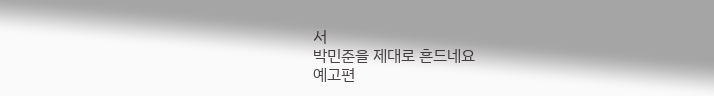서
박민준을 제대로 흔드네요
예고편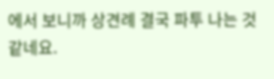에서 보니까 상견례 결국 파투 나는 것 같네요.